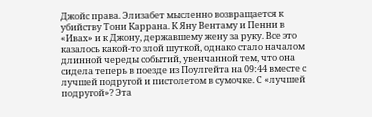Джойс права. Элизабет мысленно возвращается к убийству Тони Каррана. К Яну Вентаму и Пенни в «Ивах» и к Джону, державшему жену за руку. Все это казалось какой-то злой шуткой, однако стало началом длинной череды событий, увенчанной тем, что она сидела теперь в поезде из Поулгейта на 09:44 вместе с лучшей подругой и пистолетом в сумочке. С «лучшей подругой»? Эта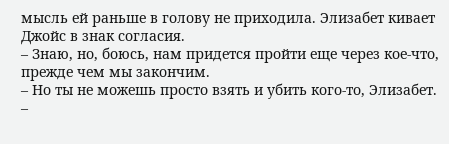мысль ей раньше в голову не приходила. Элизабет кивает Джойс в знак согласия.
– Знаю, но, боюсь, нам придется пройти еще через кое-что, прежде чем мы закончим.
– Но ты не можешь просто взять и убить кого-то, Элизабет.
–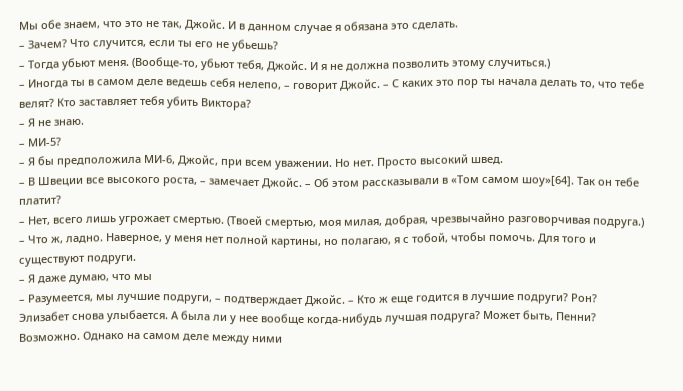Мы обе знаем, что это не так, Джойс. И в данном случае я обязана это сделать.
– Зачем? Что случится, если ты его не убьешь?
– Тогда убьют меня. (Вообще-то, убьют тебя, Джойс. И я не должна позволить этому случиться.)
– Иногда ты в самом деле ведешь себя нелепо, – говорит Джойс. – С каких это пор ты начала делать то, что тебе велят? Кто заставляет тебя убить Виктора?
– Я не знаю.
– МИ-5?
– Я бы предположила МИ-6, Джойс, при всем уважении. Но нет. Просто высокий швед.
– В Швеции все высокого роста, – замечает Джойс. – Об этом рассказывали в «Том самом шоу»[64]. Так он тебе платит?
– Нет, всего лишь угрожает смертью. (Твоей смертью, моя милая, добрая, чрезвычайно разговорчивая подруга.)
– Что ж, ладно. Наверное, у меня нет полной картины, но полагаю, я с тобой, чтобы помочь. Для того и существуют подруги.
– Я даже думаю, что мы
– Разумеется, мы лучшие подруги, – подтверждает Джойс. – Кто ж еще годится в лучшие подруги? Рон?
Элизабет снова улыбается. А была ли у нее вообще когда-нибудь лучшая подруга? Может быть, Пенни? Возможно. Однако на самом деле между ними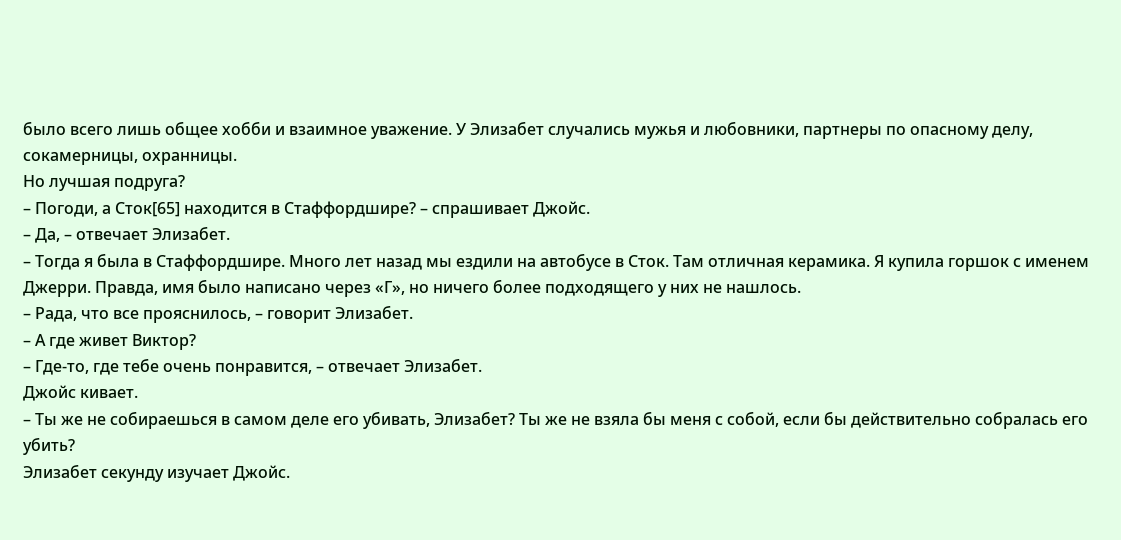было всего лишь общее хобби и взаимное уважение. У Элизабет случались мужья и любовники, партнеры по опасному делу, сокамерницы, охранницы.
Но лучшая подруга?
– Погоди, а Сток[65] находится в Стаффордшире? – спрашивает Джойс.
– Да, – отвечает Элизабет.
– Тогда я была в Стаффордшире. Много лет назад мы ездили на автобусе в Сток. Там отличная керамика. Я купила горшок с именем Джерри. Правда, имя было написано через «Г», но ничего более подходящего у них не нашлось.
– Рада, что все прояснилось, – говорит Элизабет.
– А где живет Виктор?
– Где-то, где тебе очень понравится, – отвечает Элизабет.
Джойс кивает.
– Ты же не собираешься в самом деле его убивать, Элизабет? Ты же не взяла бы меня с собой, если бы действительно собралась его убить?
Элизабет секунду изучает Джойс.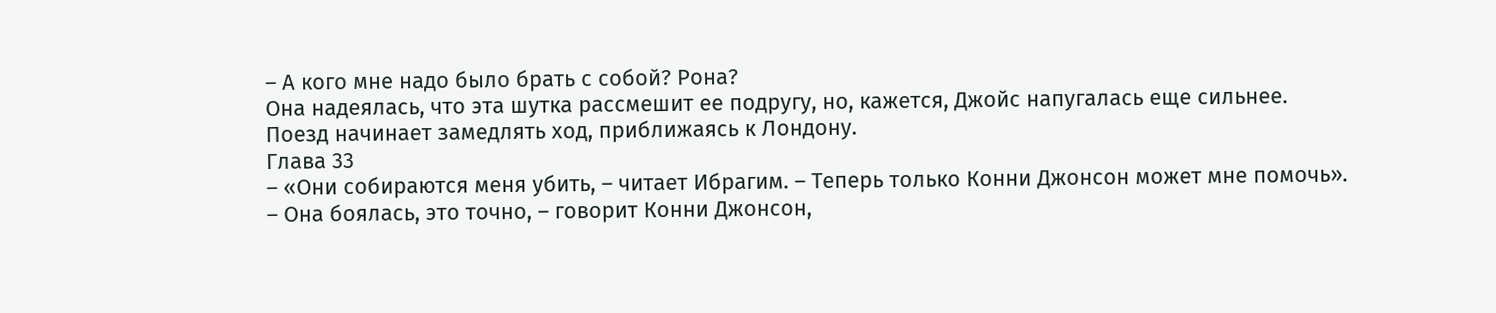– А кого мне надо было брать с собой? Рона?
Она надеялась, что эта шутка рассмешит ее подругу, но, кажется, Джойс напугалась еще сильнее.
Поезд начинает замедлять ход, приближаясь к Лондону.
Глава 33
– «Они собираются меня убить, – читает Ибрагим. – Теперь только Конни Джонсон может мне помочь».
– Она боялась, это точно, – говорит Конни Джонсон,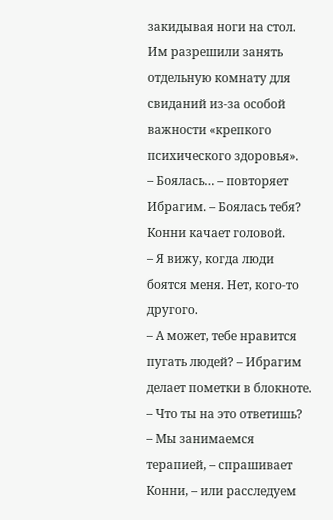закидывая ноги на стол.
Им разрешили занять отдельную комнату для свиданий из-за особой важности «крепкого психического здоровья».
– Боялась… – повторяет Ибрагим. – Боялась тебя?
Конни качает головой.
– Я вижу, когда люди боятся меня. Нет, кого-то другого.
– А может, тебе нравится пугать людей? – Ибрагим делает пометки в блокноте. – Что ты на это ответишь?
– Мы занимаемся терапией, – спрашивает Конни, – или расследуем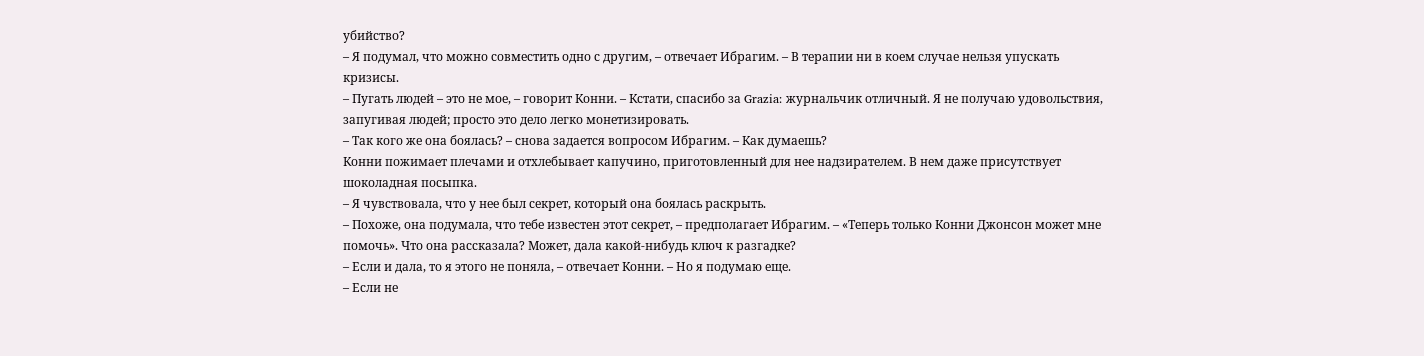убийство?
– Я подумал, что можно совместить одно с другим, – отвечает Ибрагим. – В терапии ни в коем случае нельзя упускать кризисы.
– Пугать людей – это не мое, – говорит Конни. – Кстати, спасибо за Grazia: журнальчик отличный. Я не получаю удовольствия, запугивая людей; просто это дело легко монетизировать.
– Так кого же она боялась? – снова задается вопросом Ибрагим. – Как думаешь?
Конни пожимает плечами и отхлебывает капучино, приготовленный для нее надзирателем. В нем даже присутствует шоколадная посыпка.
– Я чувствовала, что у нее был секрет, который она боялась раскрыть.
– Похоже, она подумала, что тебе известен этот секрет, – предполагает Ибрагим. – «Теперь только Конни Джонсон может мне помочь». Что она рассказала? Может, дала какой-нибудь ключ к разгадке?
– Если и дала, то я этого не поняла, – отвечает Конни. – Но я подумаю еще.
– Если не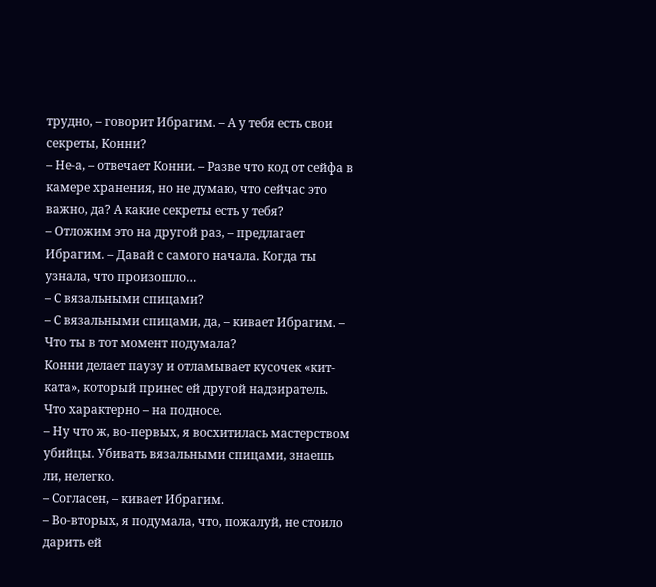трудно, – говорит Ибрагим. – А у тебя есть свои секреты, Конни?
– Не-а, – отвечает Конни. – Разве что код от сейфа в камере хранения, но не думаю, что сейчас это важно, да? А какие секреты есть у тебя?
– Отложим это на другой раз, – предлагает Ибрагим. – Давай с самого начала. Когда ты узнала, что произошло…
– С вязальными спицами?
– С вязальными спицами, да, – кивает Ибрагим. – Что ты в тот момент подумала?
Конни делает паузу и отламывает кусочек «кит-ката», который принес ей другой надзиратель. Что характерно – на подносе.
– Ну что ж, во-первых, я восхитилась мастерством убийцы. Убивать вязальными спицами, знаешь ли, нелегко.
– Согласен, – кивает Ибрагим.
– Во-вторых, я подумала, что, пожалуй, не стоило дарить ей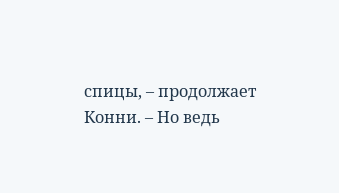спицы, – продолжает Конни. – Но ведь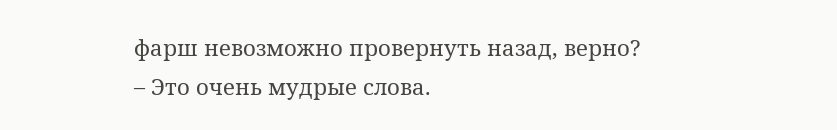фарш невозможно провернуть назад, верно?
– Это очень мудрые слова.